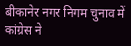बीकानेर नगर निगम चुनाव में कांग्रेस ने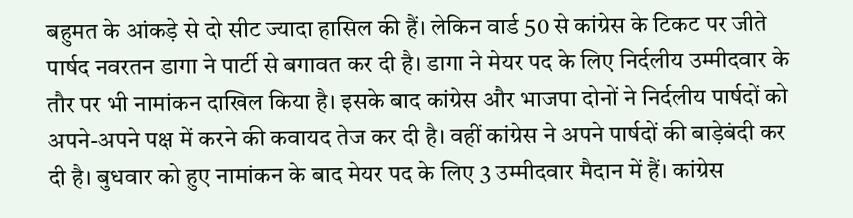बहुमत के आंकड़े से दो सीट ज्यादा हासिल की हैं। लेकिन वार्ड 50 से कांग्रेस के टिकट पर जीते पार्षद नवरतन डागा ने पार्टी से बगावत कर दी है। डागा ने मेयर पद के लिए निर्दलीय उम्मीदवार के तौर पर भी नामांकन दाखिल किया है। इसके बाद कांग्रेस और भाजपा दोनों ने निर्दलीय पार्षदों को अपने-अपने पक्ष में करने की कवायद तेज कर दी है। वहीं कांग्रेस ने अपने पार्षदों की बाड़ेबंदी कर दी है। बुधवार को हुए नामांकन के बाद मेयर पद के लिए 3 उम्मीदवार मैदान में हैं। कांग्रेस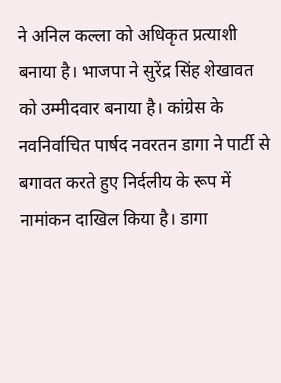ने अनिल कल्ला को अधिकृत प्रत्याशी बनाया है। भाजपा ने सुरेंद्र सिंह शेखावत को उम्मीदवार बनाया है। कांग्रेस के नवनिर्वाचित पार्षद नवरतन डागा ने पार्टी से बगावत करते हुए निर्दलीय के रूप में नामांकन दाखिल किया है। डागा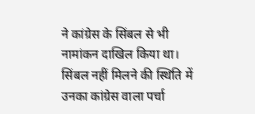ने कांग्रेस के सिंबल से भी नामांकन दाखिल किया था। सिंबल नहीं मिलने की स्थिति में उनका कांग्रेस वाला पर्चा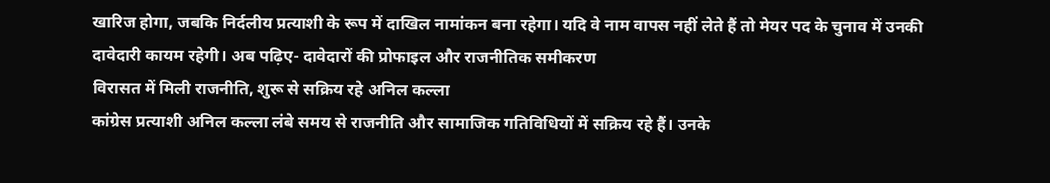खारिज होगा, जबकि निर्दलीय प्रत्याशी के रूप में दाखिल नामांकन बना रहेगा। यदि वे नाम वापस नहीं लेते हैं तो मेयर पद के चुनाव में उनकी दावेदारी कायम रहेगी। अब पढ़िए- दावेदारों की प्रोफाइल और राजनीतिक समीकरण
विरासत में मिली राजनीति, शुरू से सक्रिय रहे अनिल कल्ला
कांग्रेस प्रत्याशी अनिल कल्ला लंबे समय से राजनीति और सामाजिक गतिविधियों में सक्रिय रहे हैं। उनके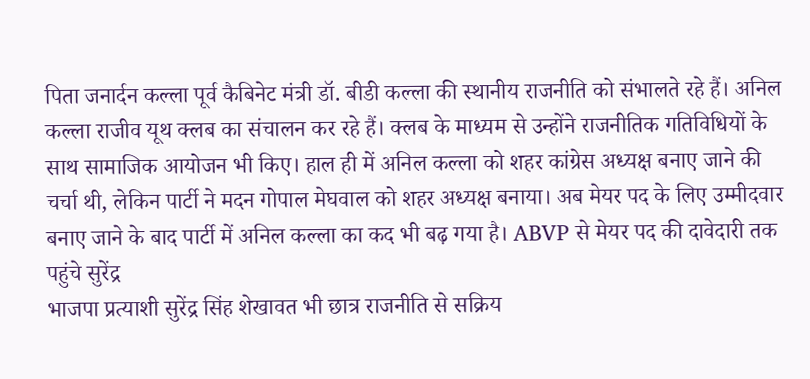पिता जनार्दन कल्ला पूर्व कैबिनेट मंत्री डॉ. बीडी कल्ला की स्थानीय राजनीति को संभालते रहे हैं। अनिल कल्ला राजीव यूथ क्लब का संचालन कर रहे हैं। क्लब के माध्यम से उन्होंने राजनीतिक गतिविधियों के साथ सामाजिक आयोजन भी किए। हाल ही में अनिल कल्ला को शहर कांग्रेस अध्यक्ष बनाए जाने की चर्चा थी, लेकिन पार्टी ने मदन गोपाल मेघवाल को शहर अध्यक्ष बनाया। अब मेयर पद के लिए उम्मीदवार बनाए जाने के बाद पार्टी में अनिल कल्ला का कद भी बढ़ गया है। ABVP से मेयर पद की दावेदारी तक पहुंचे सुरेंद्र
भाजपा प्रत्याशी सुरेंद्र सिंह शेखावत भी छात्र राजनीति से सक्रिय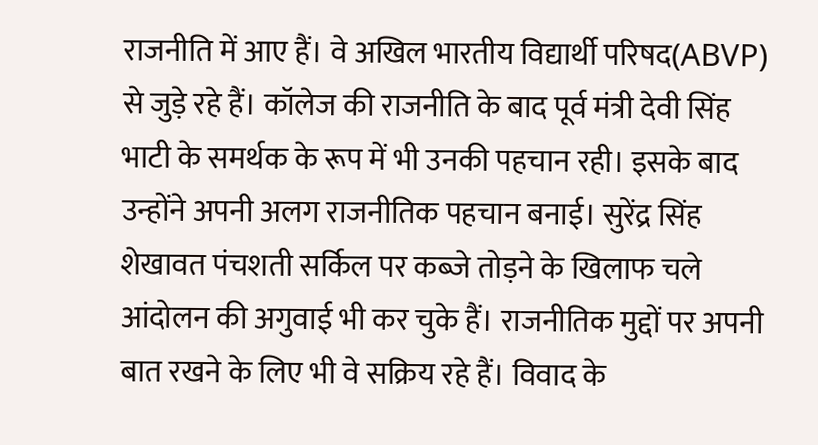राजनीति में आए हैं। वे अखिल भारतीय विद्यार्थी परिषद(ABVP) से जुड़े रहे हैं। कॉलेज की राजनीति के बाद पूर्व मंत्री देवी सिंह भाटी के समर्थक के रूप में भी उनकी पहचान रही। इसके बाद उन्होंने अपनी अलग राजनीतिक पहचान बनाई। सुरेंद्र सिंह शेखावत पंचशती सर्किल पर कब्जे तोड़ने के खिलाफ चले आंदोलन की अगुवाई भी कर चुके हैं। राजनीतिक मुद्दों पर अपनी बात रखने के लिए भी वे सक्रिय रहे हैं। विवाद के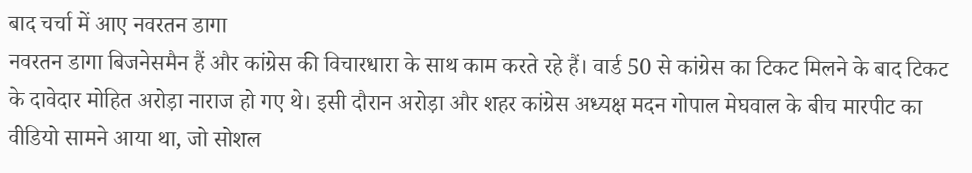बाद चर्चा में आए नवरतन डागा
नवरतन डागा बिजनेसमैन हैं और कांग्रेस की विचारधारा के साथ काम करते रहे हैं। वार्ड 50 से कांग्रेस का टिकट मिलने के बाद टिकट के दावेदार मोहित अरोड़ा नाराज हो गए थे। इसी दौरान अरोड़ा और शहर कांग्रेस अध्यक्ष मदन गोपाल मेघवाल के बीच मारपीट का वीडियो सामने आया था, जो सोशल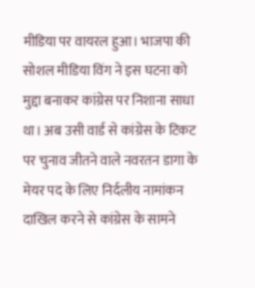मीडिया पर वायरल हुआ। भाजपा की सोशल मीडिया विंग ने इस घटना को मुद्दा बनाकर कांग्रेस पर निशाना साधा था। अब उसी वार्ड से कांग्रेस के टिकट पर चुनाव जीतने वाले नवरतन डागा के मेयर पद के लिए निर्दलीय नामांकन दाखिल करने से कांग्रेस के सामने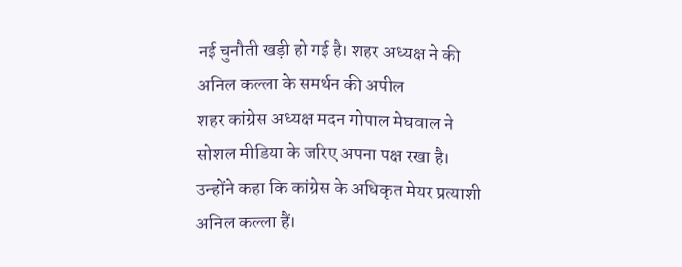नई चुनौती खड़ी हो गई है। शहर अध्यक्ष ने की अनिल कल्ला के समर्थन की अपील
शहर कांग्रेस अध्यक्ष मदन गोपाल मेघवाल ने सोशल मीडिया के जरिए अपना पक्ष रखा है। उन्होंने कहा कि कांग्रेस के अधिकृत मेयर प्रत्याशी अनिल कल्ला हैं।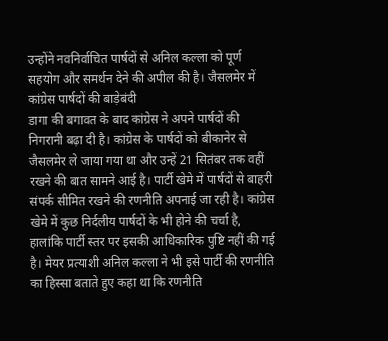उन्होंने नवनिर्वाचित पार्षदों से अनिल कल्ला को पूर्ण सहयोग और समर्थन देने की अपील की है। जैसलमेर में कांग्रेस पार्षदों की बाड़ेबंदी
डागा की बगावत के बाद कांग्रेस ने अपने पार्षदों की निगरानी बढ़ा दी है। कांग्रेस के पार्षदों को बीकानेर से जैसलमेर ले जाया गया था और उन्हें 21 सितंबर तक वहीं रखने की बात सामने आई है। पार्टी खेमे में पार्षदों से बाहरी संपर्क सीमित रखने की रणनीति अपनाई जा रही है। कांग्रेस खेमे में कुछ निर्दलीय पार्षदों के भी होने की चर्चा है, हालांकि पार्टी स्तर पर इसकी आधिकारिक पुष्टि नहीं की गई है। मेयर प्रत्याशी अनिल कल्ला ने भी इसे पार्टी की रणनीति का हिस्सा बताते हुए कहा था कि रणनीति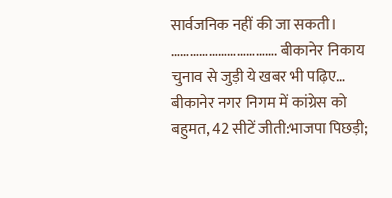सार्वजनिक नहीं की जा सकती। ……………………………. बीकानेर निकाय चुनाव से जुड़ी ये खबर भी पढ़िए… बीकानेर नगर निगम में कांग्रेस को बहुमत, 42 सीटें जीती:भाजपा पिछड़ी;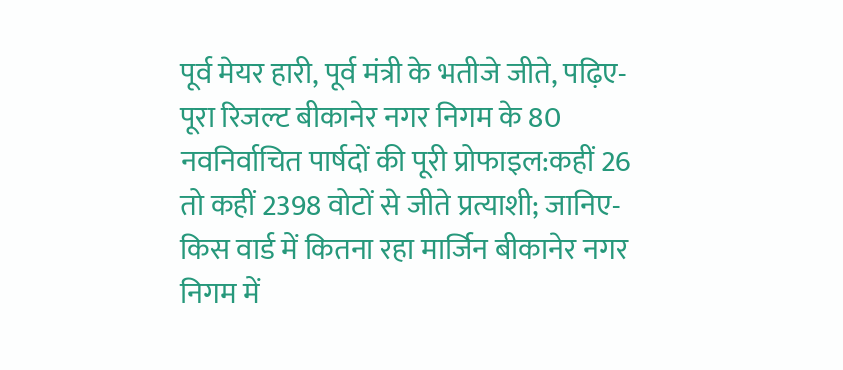पूर्व मेयर हारी, पूर्व मंत्री के भतीजे जीते, पढ़िए- पूरा रिजल्ट बीकानेर नगर निगम के 80 नवनिर्वाचित पार्षदों की पूरी प्रोफाइल:कहीं 26 तो कहीं 2398 वोटों से जीते प्रत्याशी; जानिए- किस वार्ड में कितना रहा मार्जिन बीकानेर नगर निगम में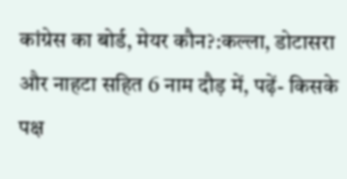कांग्रेस का बोर्ड, मेयर कौन?:कल्ला, डोटासरा और नाहटा सहित 6 नाम दौड़ में, पढ़ें- किसके पक्ष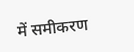में समीकरण